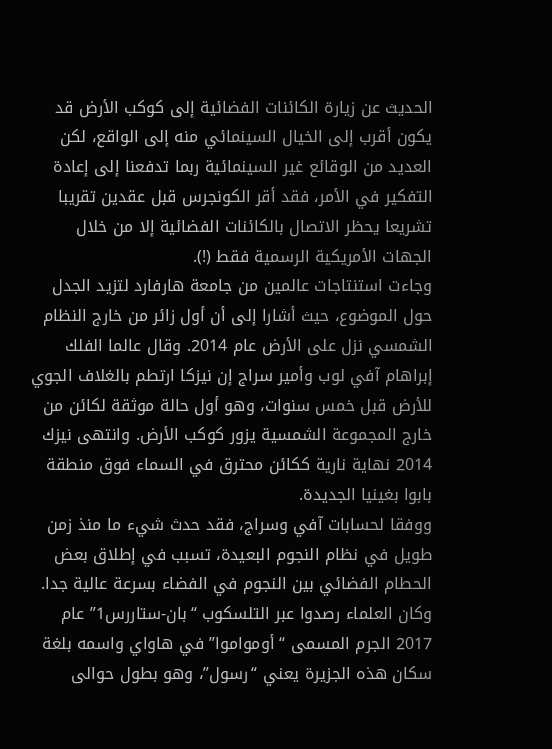الحديث عن زيارة الكائنات الفضائية إلى كوكب الأرض قد يكون أقرب إلى الخيال السينمائي منه إلى الواقع، لكن العديد من الوقائع غير السينمائية ربما تدفعنا إلى إعادة التفكير في الأمر، فقد أقر الكونجرس قبل عقدين تقريبا تشريعا يحظر الاتصال بالكائنات الفضائية إلا من خلال الجهات الأمريكية الرسمية فقط (!).
وجاءت استنتاجات عالمين من جامعة هارفارد لتزيد الجدل حول الموضوع، حيث أشارا إلى أن أول زائر من خارج النظام الشمسي نزل على الأرض عام 2014. وقال عالما الفلك إبراهام آفي لوب وأمير سراج إن نيزكا ارتطم بالغلاف الجوي للأرض قبل خمس سنوات، وهو أول حالة موثقة لكائن من خارج المجموعة الشمسية يزور كوكب الأرض. وانتهى نيزك 2014 نهاية نارية ككائن محترق في السماء فوق منطقة بابوا بغينيا الجديدة.
ووفقا لحسابات آفي وسراج، فقد حدث شيء ما منذ زمن طويل في نظام النجوم البعيدة، تسبب في إطلاق بعض الحطام الفضائي بين النجوم في الفضاء بسرعة عالية جدا. وكان العلماء رصدوا عبر التلسكوب “بان-ستاررس1” عام 2017 الجرم المسمى “أومواموا” في هاواي واسمه بلغة سكان هذه الجزيرة يعني “رسول”، وهو بطول حوالى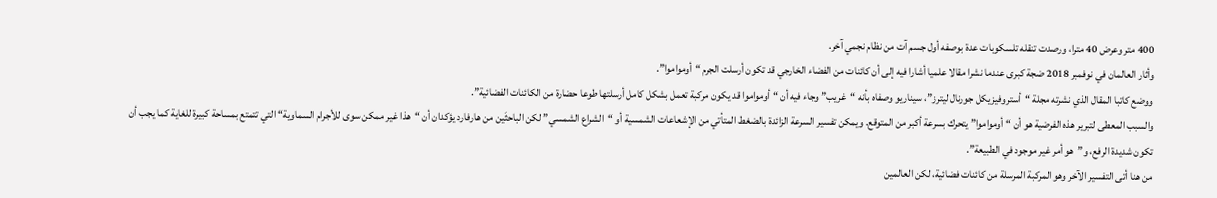400 متر وعرض 40 مترا، ورصدت تنقله تلسكوبات عدة بوصفه أول جسم آت من نظام نجمي آخر.
وأثار العالمان في نوفمبر 2018 ضجة كبرى عندما نشرا مقالا علميا أشارا فيه إلى أن كائنات من الفضاء الخارجي قد تكون أرسلت الجرم “أومواموا”.
ووضع كاتبا المقال الذي نشرته مجلة “أستروفيزيكل جورنال ليترز”، سيناريو وصفاه بأنه “غريب” وجاء فيه أن “أومواموا قد يكون مركبة تعمل بشكل كامل أرسلتها طوعا حضارة من الكائنات الفضائية”.
والسبب المعطى لتبرير هذه الفرضية هو أن “أومواموا” يتحرك بسرعة أكبر من المتوقع. ويمكن تفسير السرعة الزائدة بالضغط المتأتي من الإشعاعات الشمسية أو “الشراع الشمسي” لكن الباحثَين من هارفارد يؤكدان أن “هذا غير ممكن سوى للأجرام السماوية“ التي تتمتع بمساحة كبيرة للغاية كما يجب أن تكون شديدة الرفع، و”هو أمر غير موجود في الطبيعة”.
من هنا أتى التفسير الآخر وهو المركبة المرسلة من كائنات فضائية، لكن العالمين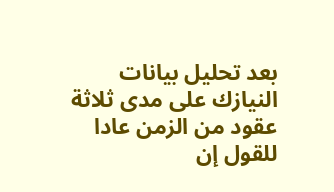بعد تحليل بيانات النيازك على مدى ثلاثة عقود من الزمن عادا للقول إن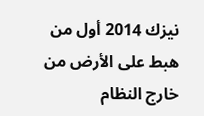نيزك 2014 أول من هبط على الأرض من خارج النظام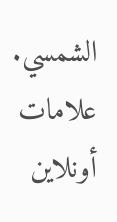الشمسي.
علامات أونلاين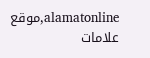alamatonline,موقع علامات